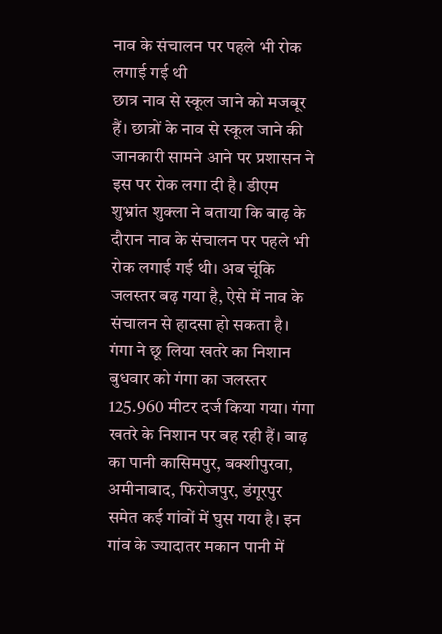नाव के संचालन पर पहले भी रोक लगाई गई थी
छात्र नाव से स्कूल जाने को मजबूर हैं। छात्रों के नाव से स्कूल जाने की जानकारी सामने आने पर प्रशासन ने इस पर रोक लगा दी है। डीएम शुभ्रांत शुक्ला ने बताया कि बाढ़ के दौरान नाव के संचालन पर पहले भी रोक लगाई गई थी। अब चूंकि जलस्तर बढ़ गया है, ऐसे में नाव के संचालन से हादसा हो सकता है।
गंगा ने छू लिया खतरे का निशान
बुधवार को गंगा का जलस्तर 125.960 मीटर दर्ज किया गया। गंगा खतरे के निशान पर बह रही हैं। बाढ़ का पानी कासिमपुर, बक्शीपुरवा, अमीनाबाद, फिरोजपुर, डंगूरपुर समेत कई गांवों में घुस गया है। इन गांव के ज्यादातर मकान पानी में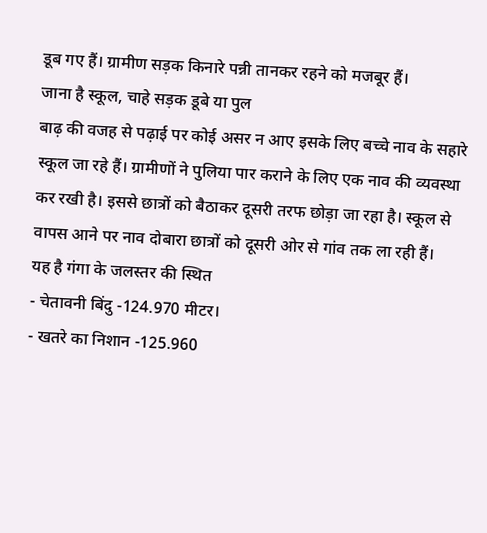डूब गए हैं। ग्रामीण सड़क किनारे पन्नी तानकर रहने को मजबूर हैं।
जाना है स्कूल, चाहे सड़क डूबे या पुल
बाढ़ की वजह से पढ़ाई पर कोई असर न आए इसके लिए बच्चे नाव के सहारे स्कूल जा रहे हैं। ग्रामीणों ने पुलिया पार कराने के लिए एक नाव की व्यवस्था कर रखी है। इससे छात्रों को बैठाकर दूसरी तरफ छोड़ा जा रहा है। स्कूल से वापस आने पर नाव दोबारा छात्रों को दूसरी ओर से गांव तक ला रही हैं।
यह है गंगा के जलस्तर की स्थित
- चेतावनी बिंदु -124.970 मीटर।
- खतरे का निशान -125.960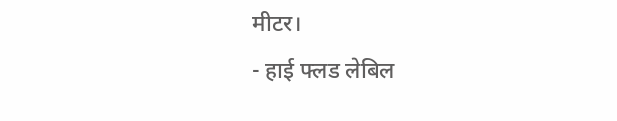मीटर।
- हाई फ्लड लेबिल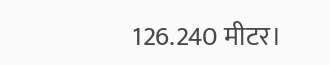126.240 मीटर।